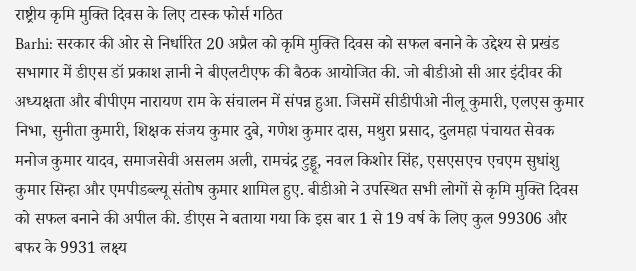राष्ट्रीय कृमि मुक्ति दिवस के लिए टास्क फोर्स गठित
Barhi: सरकार की ओर से निर्धारित 20 अप्रैल को कृमि मुक्ति दिवस को सफल बनाने के उद्देश्य से प्रखंड सभागार में डीएस डॉ प्रकाश ज्ञानी ने बीएलटीएफ की बैठक आयोजित की. जो बीडीओ सी आर इंदीवर की अध्यक्षता और बीपीएम नारायण राम के संचालन में संपन्न हुआ. जिसमें सीडीपीओ नीलू कुमारी, एलएस कुमार निभा, सुनीता कुमारी, शिक्षक संजय कुमार दुबे, गणेश कुमार दास, मथुरा प्रसाद, दुलमहा पंचायत सेवक मनोज कुमार यादव, समाजसेवी असलम अली, रामचंद्र टुड्डू, नवल किशोर सिंह, एसएसएच एचएम सुधांशु कुमार सिन्हा और एमपीडब्ल्यू संतोष कुमार शामिल हुए. बीडीओ ने उपस्थित सभी लोगों से कृमि मुक्ति दिवस को सफल बनाने की अपील की. डीएस ने बताया गया कि इस बार 1 से 19 वर्ष के लिए कुल 99306 और बफर के 9931 लक्ष्य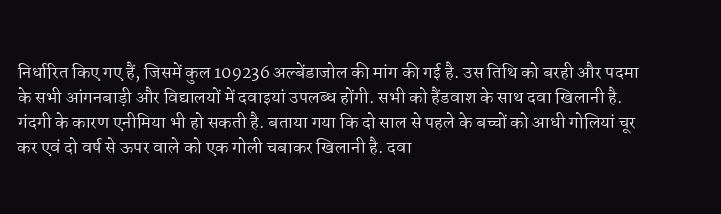निर्धारित किए गए हैं, जिसमें कुल 109236 अल्बेंडाजोल की मांग की गई है. उस तिथि को बरही और पदमा के सभी आंगनबाड़ी और विद्यालयों में दवाइयां उपलब्ध होंगी. सभी को हैंडवाश के साथ दवा खिलानी है. गंदगी के कारण एनीमिया भी हो सकती है. बताया गया कि दो साल से पहले के बच्चों को आधी गोलियां चूर कर एवं दो वर्ष से ऊपर वाले को एक गोली चबाकर खिलानी है. दवा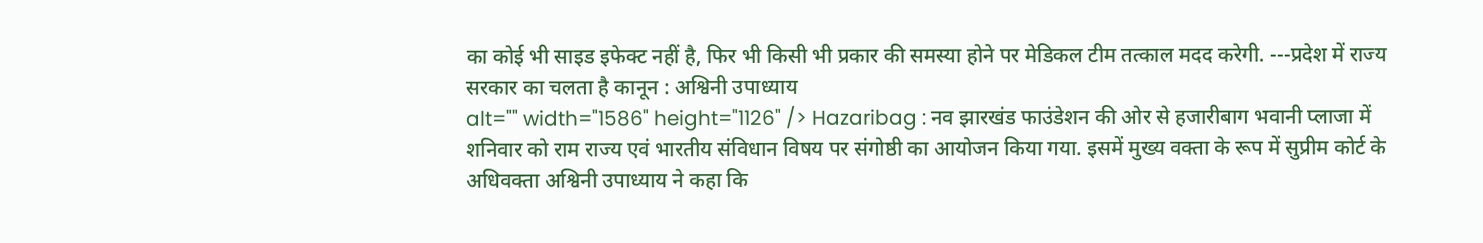का कोई भी साइड इफेक्ट नहीं है, फिर भी किसी भी प्रकार की समस्या होने पर मेडिकल टीम तत्काल मदद करेगी. ---प्रदेश में राज्य सरकार का चलता है कानून : अश्विनी उपाध्याय
alt="" width="1586" height="1126" /> Hazaribag : नव झारखंड फाउंडेशन की ओर से हजारीबाग भवानी प्लाजा में शनिवार को राम राज्य एवं भारतीय संविधान विषय पर संगोष्ठी का आयोजन किया गया. इसमें मुख्य वक्ता के रूप में सुप्रीम कोर्ट के अधिवक्ता अश्विनी उपाध्याय ने कहा कि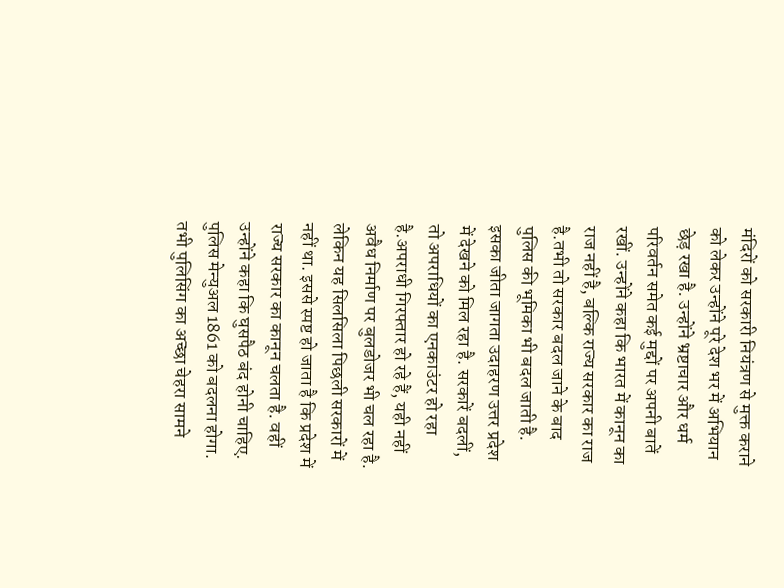मंदिरों को सरकारी नियंत्रण से मुक्त कराने को लेकर उन्होंने पूरे देश भर में अभियान छेड़ रखा है. उन्होंने भ्रष्टाचार और धर्म परिवर्तन समेत कई मुद्दों पर अपनी बातें रखीं. उन्होंने कहा कि भारत में कानून का राज नहीं है, बल्कि राज्य सरकार का राज है.तभी तो सरकार बदल जाने के बाद पुलिस की भूमिका भी बदल जाती है. इसका जीता जागता उदाहरण उत्तर प्रदेश में देखने को मिल रहा है. सरकारें बदलीं, तो अपराधियों का एनकाउंटर हो रहा है.अपराधी गिरफ्तार हो रहे हैं, यही नहीं अवैध निर्माण पर बुलडोजर भी चल रहा है. लेकिन यह सिलसिला पिछली सरकारों में नहीं था. इससे स्पष्ट हो जाता है कि प्रदेश में राज्य सरकार का कानून चलता है. वहीं उन्होंने कहा कि घुसपैठ बंद होनी चाहिए. पुलिस मेन्युअल 1861 को बदलना होगा. तभी पुलिसिंग का अच्छा चेहरा सामने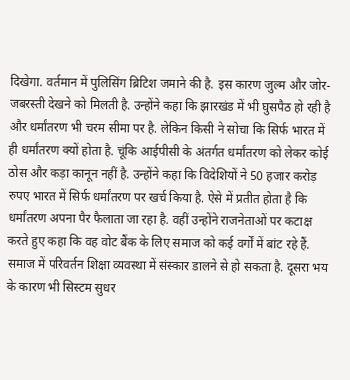दिखेगा. वर्तमान में पुलिसिंग ब्रिटिश जमाने की है. इस कारण जुल्म और जोर-जबरस्ती देखने को मिलती है. उन्होंने कहा कि झारखंड में भी घुसपैठ हो रही है और धर्मांतरण भी चरम सीमा पर है. लेकिन किसी ने सोचा कि सिर्फ भारत में ही धर्मांतरण क्यों होता है. चूंकि आईपीसी के अंतर्गत धर्मांतरण को लेकर कोई ठोस और कड़ा कानून नहीं है. उन्होंने कहा कि विदेशियों ने 50 हजार करोड़ रुपए भारत में सिर्फ धर्मांतरण पर खर्च किया है. ऐसे में प्रतीत होता है कि धर्मांतरण अपना पैर फैलाता जा रहा है. वहीं उन्होंने राजनेताओं पर कटाक्ष करते हुए कहा कि वह वोट बैंक के लिए समाज को कई वर्गों में बांट रहे हैं. समाज में परिवर्तन शिक्षा व्यवस्था में संस्कार डालने से हो सकता है. दूसरा भय के कारण भी सिस्टम सुधर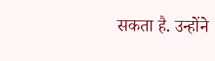सकता है. उन्होंने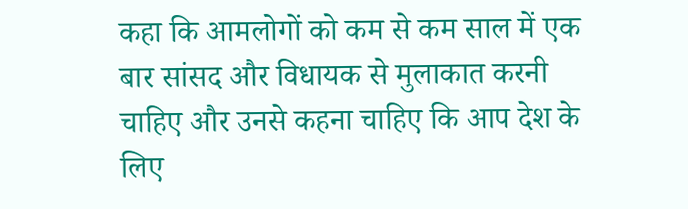कहा कि आमलोगों को कम से कम साल में एक बार सांसद और विधायक से मुलाकात करनी चाहिए और उनसे कहना चाहिए कि आप देश के लिए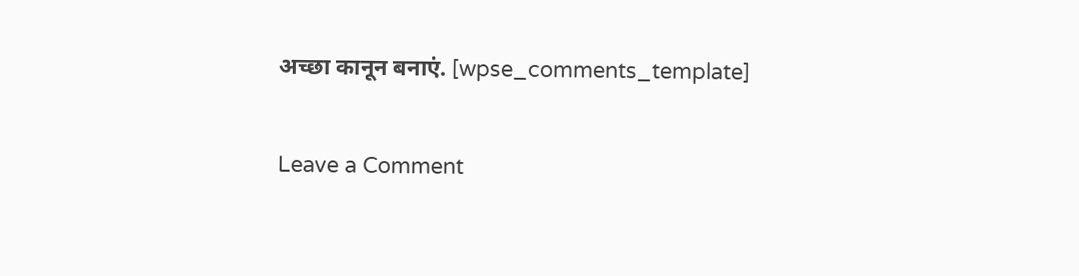अच्छा कानून बनाएं. [wpse_comments_template]

Leave a Comment